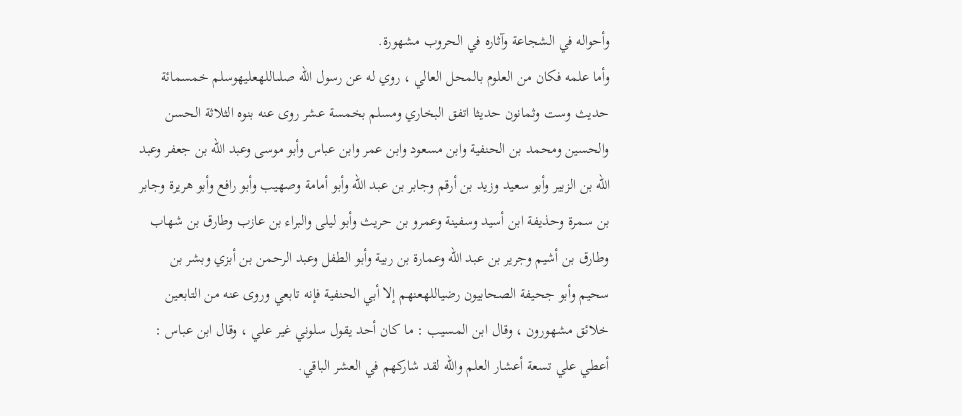وأحواله في الشجاعة وآثاره في الحروب مشهورة.
وأما علمه فكان من العلوم بالمحل العالي ، روي له عن رسول الله صلىاللهعليهوسلم خمسمائة حديث وست وثمانون حديثا اتفق البخاري ومسلم بخمسة عشر روى عنه بنوه الثلاثة الحسن والحسين ومحمد بن الحنفية وابن مسعود وابن عمر وابن عباس وأبو موسى وعبد الله بن جعفر وعبد الله بن الزبير وأبو سعيد وزيد بن أرقم وجابر بن عبد الله وأبو أمامة وصهيب وأبو رافع وأبو هريرة وجابر بن سمرة وحذيفة ابن أسيد وسفينة وعمرو بن حريث وأبو ليلى والبراء بن عازب وطارق بن شهاب وطارق بن أشيم وجرير بن عبد الله وعمارة بن ربية وأبو الطفل وعبد الرحمن بن أبزي وبشر بن سحيم وأبو جحيفة الصحابيون رضياللهعنهم إلا أبي الحنفية فإنه تابعي وروى عنه من التابعين خلائق مشهورون ، وقال ابن المسيب : ما كان أحد يقول سلوني غير علي ، وقال ابن عباس : أعطي علي تسعة أعشار العلم والله لقد شاركهم في العشر الباقي.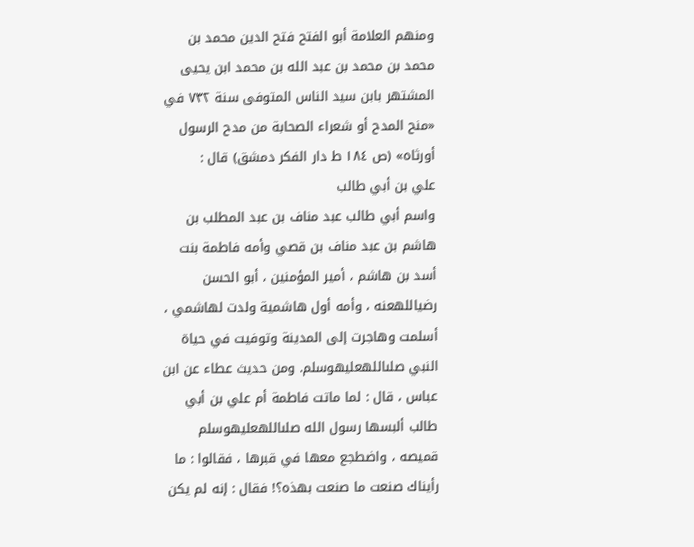ومنهم العلامة أبو الفتح فتح الدين محمد بن محمد بن محمد بن عبد الله بن محمد ابن يحيى المشتهر بابن سيد الناس المتوفى سنة ٧٣٢ في «منح المدح أو شعراء الصحابة من مدح الرسول أورثاه» (ص ١٨٤ ط دار الفكر دمشق) قال :
علي بن أبي طالب
واسم أبي طالب عبد مناف بن عبد المطلب بن هاشم بن عبد مناف بن قصي وأمه فاطمة بنت أسد بن هاشم ، أمير المؤمنين ، أبو الحسن رضياللهعنه ، وأمه أول هاشمية ولدت لهاشمي ، أسلمت وهاجرت إلى المدينة وتوفيت في حياة النبي صلىاللهعليهوسلم. ومن حديث عطاء عن ابن عباس ، قال : لما ماتت فاطمة أم علي بن أبي طالب ألبسها رسول الله صلىاللهعليهوسلم قميصه ، واضطجع معها في قبرها ، فقالوا : ما رأيناك صنعت ما صنعت بهذه؟! فقال : إنه لم يكن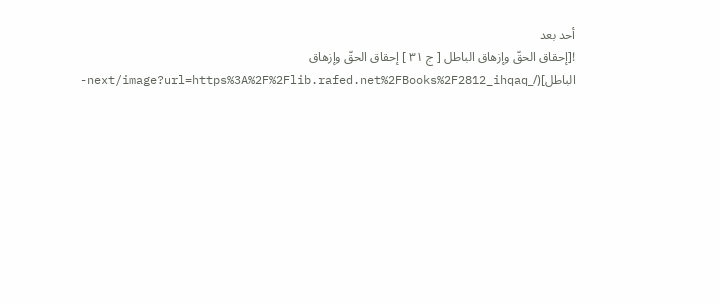أحد بعد
![إحقاق الحقّ وإزهاق الباطل [ ج ٣١ ] إحقاق الحقّ وإزهاق الباطل](/_next/image?url=https%3A%2F%2Flib.rafed.net%2FBooks%2F2812_ihqaq-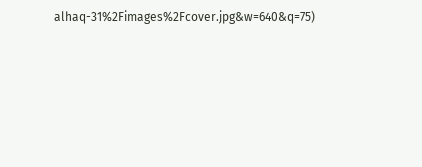alhaq-31%2Fimages%2Fcover.jpg&w=640&q=75)